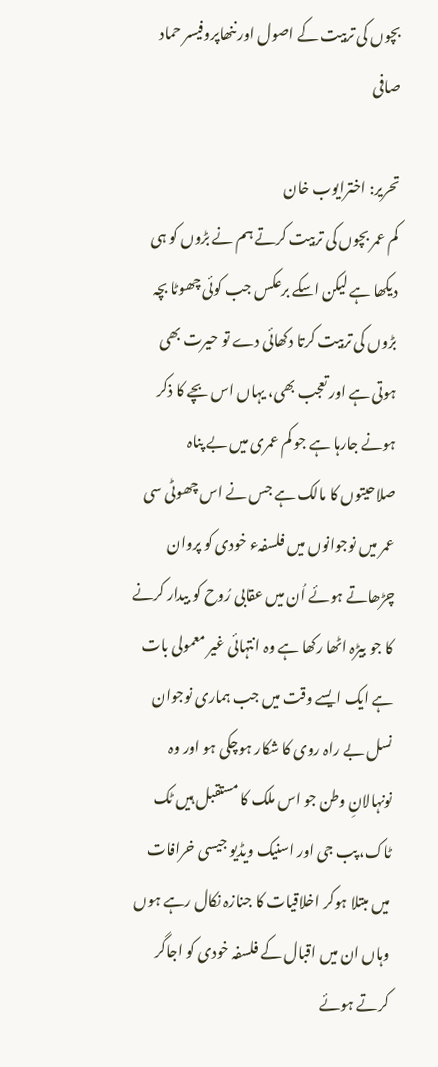بچوں کی تربیت کے اصول اور ننھاپروفیسر حماد صافی

تحریر: اخترایوب خان
کم عمر بچوں کی تربیت کرتے ہم نے بڑوں کو ہی دیکھا ہے لیکن اسکے برعکس جب کوئی چھوٹا بچہ بڑوں کی تربیت کرتا دکھائی دے تو حیرت بھی ہوتی ہے اور تعجب بھی، یہاں اس بچے کا ذکر ہونے جارہا ہے جو کم عمری میں بے پناہ صلاحیتوں کا مالک ہے جس نے اس چھوٹی سی عمر میں نوجوانوں میں فلسفہء خودی کو پروان چڑھاتے ہوئے اُن میں عقابی رُوح کو بیدار کرنے کا جو بیڑہ اٹھا رکھا ہے وہ انتہائی غیر معمولی بات ہے ایک ایسے وقت میں جب ہماری نوجوان نسل بے راہ روی کا شکار ہوچکی ہو اور وہ نونہالانِ وطن جو اس ملک کا مستقبل ہیں ٹک ٹاک، پب جی اور اسنیک ویڈیو جیسی خرافات میں مبتلا ہوکر اخلاقیات کا جنازہ نکال رہے ہوں وہاں ان میں اقبال کے فلسفہ خودی کو اجاگر کرتے ہوئے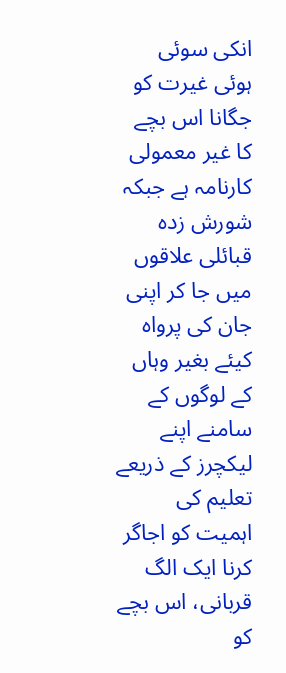انکی سوئی ہوئی غیرت کو جگانا اس بچے کا غیر معمولی کارنامہ ہے جبکہ شورش زدہ قبائلی علاقوں میں جا کر اپنی جان کی پرواہ کیئے بغیر وہاں کے لوگوں کے سامنے اپنے لیکچرز کے ذریعے تعلیم کی اہمیت کو اجاگر کرنا ایک الگ قربانی، اس بچے کو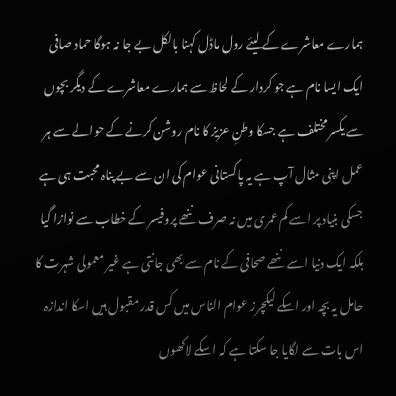ہمارے معاشرے کے لیئے رول ماڈل کہنا بالکل بے جا نہ ہوگا حماد صافی ایک ایسا نام ہے جو کردار کے لحاظ سے ہمارے معاشرے کے دیگر بچوں سے یکسر مختلف ہے جسکا وطنِ عزیز کا نام روشن کرنے کے حوالے سے ہر عمل اپنی مثال آپ ہے یہ پاکستانی عوام کی ان سے بے پناہ محبت ہی ہے جسکی بنیاد پر اسے کم عمری میں نہ صرف ننھے پروفیسر کے خطاب سے نوازا گیا بلکہ ایک دنیا اسے ننھے صحافی کے نام سے بھی جانتی ہے غیر معمولی شہرت کا حامل یہ بچہ اور اسکے لیکچرز عوام الناس میں کس قدر مقبول ہیں اسکا اندازہ اس بات سے لگایا جا سکتا ہے کہ اسکے لاکھوں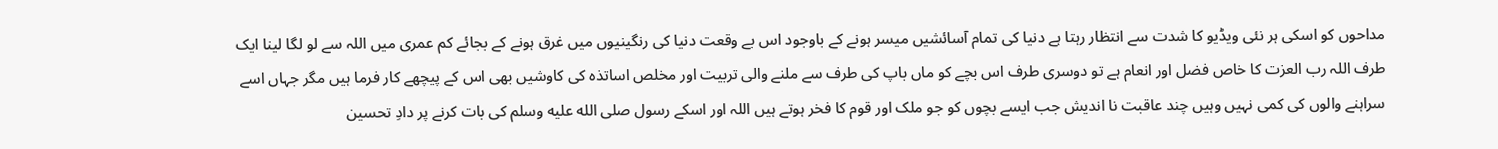مداحوں کو اسکی ہر نئی ویڈیو کا شدت سے انتظار رہتا ہے دنیا کی تمام آسائشیں میسر ہونے کے باوجود اس بے وقعت دنیا کی رنگینیوں میں غرق ہونے کے بجائے کم عمری میں اللہ سے لو لگا لینا ایک طرف اللہ رب العزت کا خاص فضل اور انعام ہے تو دوسری طرف اس بچے کو ماں باپ کی طرف سے ملنے والی تربیت اور مخلص اساتذہ کی کاوشیں بھی اس کے پیچھے کار فرما ہیں مگر جہاں اسے سراہنے والوں کی کمی نہیں وہیں چند عاقبت نا اندیش جب ایسے بچوں کو جو ملک اور قوم کا فخر ہوتے ہیں اللہ اور اسکے رسول صلى الله عليه وسلم کی بات کرنے پر دادِ تحسین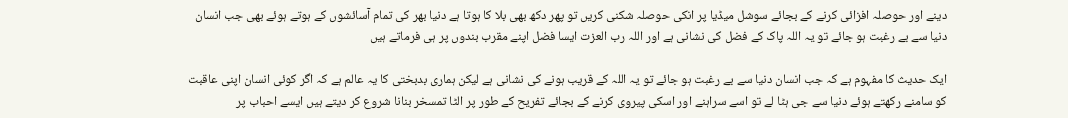دینے اور حوصلہ افزائی کرنے کے بجائے سوشل میڈیا پر انکی حوصلہ شکنی کریں تو پھر دکھ بھی بلا کا ہوتا ہے دنیا بھر کی تمام آسائشوں کے ہوتے ہوئے بھی جب انسان دنیا سے بے رغبت ہو جائے تو یہ اللہ پاک کے فضل کی نشانی ہے اور اللہ رب العزت ایسا فضل اپنے مقرب بندوں پر ہی فرماتے ہیں

ایک حدیث کا مفہوم ہے کہ جب انسان دنیا سے بے رغبت ہو جائے تو یہ اللہ کے قریب ہونے کی نشانی ہے لیکن ہماری بدبختی کا یہ عالم ہے کہ اگر کوئی انسان اپنی عاقبت کو سامنے رکھتے ہوئے دنیا سے جی ہٹا لے تو اسے سراہنے اور اسکی پیروی کرنے کے بجائے تفریح کے طور پر الٹا تمسخر بنانا شروع کر دیتے ہیں ایسے احباب پر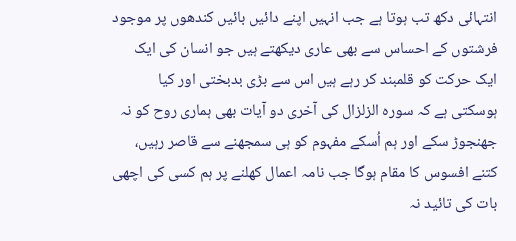انتہائی دکھ تب ہوتا ہے جب انہیں اپنے دائیں بائیں کندھوں پر موجود فرشتوں کے احساس سے بھی عاری دیکھتے ہیں جو انسان کی ایک ایک حرکت کو قلمبند کر رہے ہیں اس سے بڑی بدبختی اور کیا ہوسکتی ہے کہ سورہ الزلزال کی آخری دو آیات بھی ہماری روح کو نہ جھنجوڑ سکے اور ہم اُسکے مفہوم کو ہی سمجھنے سے قاصر رہیں، کتنے افسوس کا مقام ہوگا جب نامہ اعمال کھلنے پر ہم کسی کی اچھی بات کی تائید نہ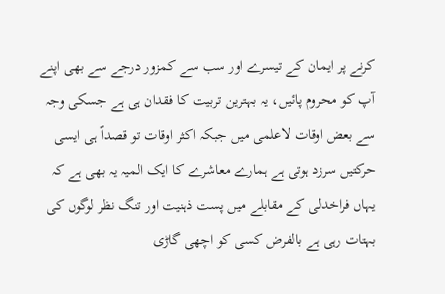کرنے پر ایمان کے تیسرے اور سب سے کمزور درجے سے بھی اپنے آپ کو محروم پائیں، یہ بہترین تربیت کا فقدان ہی ہے جسکی وجہ سے بعض اوقات لاعلمی میں جبکہ اکثر اوقات تو قصداً ہی ایسی حرکتیں سرزد ہوتی ہے ہمارے معاشرے کا ایک المیہ یہ بھی ہے کہ یہاں فراخدلی کے مقابلے میں پست ذہنیت اور تنگ نظر لوگوں کی بہتات رہی ہے بالفرض کسی کو اچھی گاڑی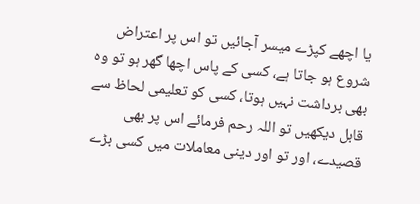یا اچھے کپڑے میسر آجائیں تو اس پر اعتراض شروع ہو جاتا ہے، کسی کے پاس اچھا گھر ہو تو وہ بھی برداشت نہیں ہوتا، کسی کو تعلیمی لحاظ سے قابل دیکھیں تو اللہ رحم فرمائے اس پر بھی قصیدے، اور تو اور دینی معاملات میں کسی بڑے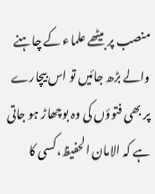منصب پر بیٹھے علماء کے چاہنے والے بڑھ جائیں تو اس بیچارے پر بھی فتوؤں کی وہ بوچھاڑ ہو جاتی ہے کہ الامان الحفیظ، کسی کا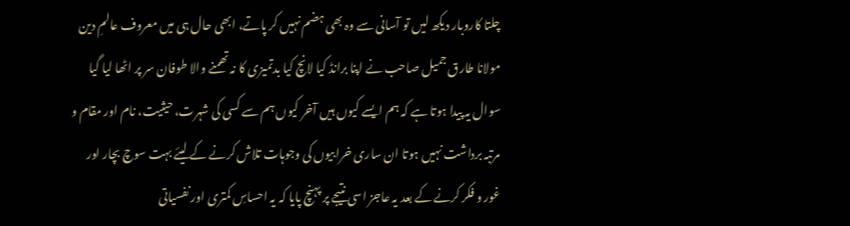چلتا کاروبار دیکھ لیں تو آسانی سے وہ بھی ہضم نہیں کر پاتے، ابھی حال ہی میں معروف عالمِ دین مولانا طارق جمیل صاحب نے اپنا برانڈ کیا لانچ کیا بدتمیزی کا نہ تھمنے والا طوفان سر پر اٹھا لیا گیا سوال یہ پیدا ہوتا ہے کہ ہم ایسے کیوں ہیں آخر کیوں ہم سے کسی کی شہرت، حیثیت، نام اور مقام و مرتبہ برداشت نہیں ہوتا ان ساری خرابیوں کی وجوہات تلاش کرنے کے لیئے بہت سوچ بچار اور غور و فکر کرنے کے بعد یہ عاجز اسی نتیجے پر پہنچ پایا کہ یہ احساسِ کمتری اور نفسیاتی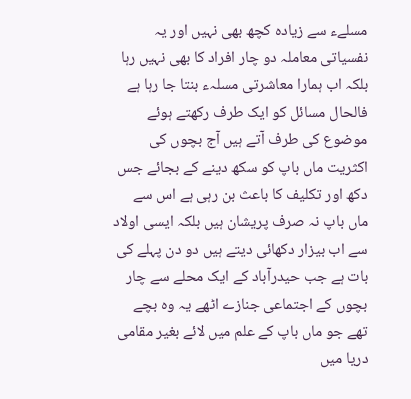مسلےء سے زیادہ کچھ بھی نہیں اور یہ نفسیاتی معاملہ دو چار افراد کا بھی نہیں رہا بلکہ اب ہمارا معاشرتی مسلہء بنتا جا رہا ہے فالحال مسائل کو ایک طرف رکھتے ہوئے موضوع کی طرف آتے ہیں آج بچوں کی اکثریت ماں باپ کو سکھ دینے کے بجائے جس دکھ اور تکلیف کا باعث بن رہی ہے اس سے ماں باپ نہ صرف پریشان ہیں بلکہ ایسی اولاد سے اب بیزار دکھائی دیتے ہیں دو دن پہلے کی بات ہے جب حیدرآباد کے ایک محلے سے چار بچوں کے اجتماعی جنازے اٹھے یہ وہ بچے تھے جو ماں باپ کے علم میں لائے بغیر مقامی دریا میں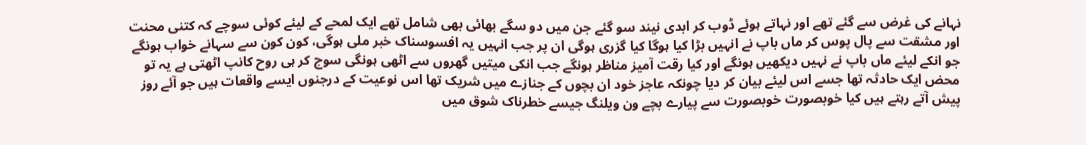نہانے کی غرض سے گئے تھے اور نہاتے ہوئے ڈوب کر ابدی نیند سو گئے جن میں دو سگے بھائی بھی شامل تھے ایک لمحے کے لیئے کوئی سوچے کہ کتنی محنت اور مشقت سے پال پوس کر ماں باپ نے انہیں بڑا کیا ہوگا کیا گزری ہوگی ان پر جب انہیں یہ افسوسناک خبر ملی ہوگی، کون کون سے سہانے خواب ہونگے جو انکے لیئے ماں باپ نے نہیں دیکھیں ہونگے اور کیا رقت آمیز مناظر ہونگے جب انکی میتیں گھروں سے اٹھی ہونگی سوچ کر ہی روح کانپ اٹھتی ہے یہ تو محض ایک حادثہ تھا جسے اس لیئے بیان کر دیا چونکہ عاجز خود ان بچوں کے جنازے میں شریک تھا اس نوعیت کے درجنوں ایسے واقعات ہیں جو آئے روز پیش آتے رہتے ہیں کیا خوبصورت خوبصورت سے پیارے بچے ون ویلنگ جیسے خطرناک شوق میں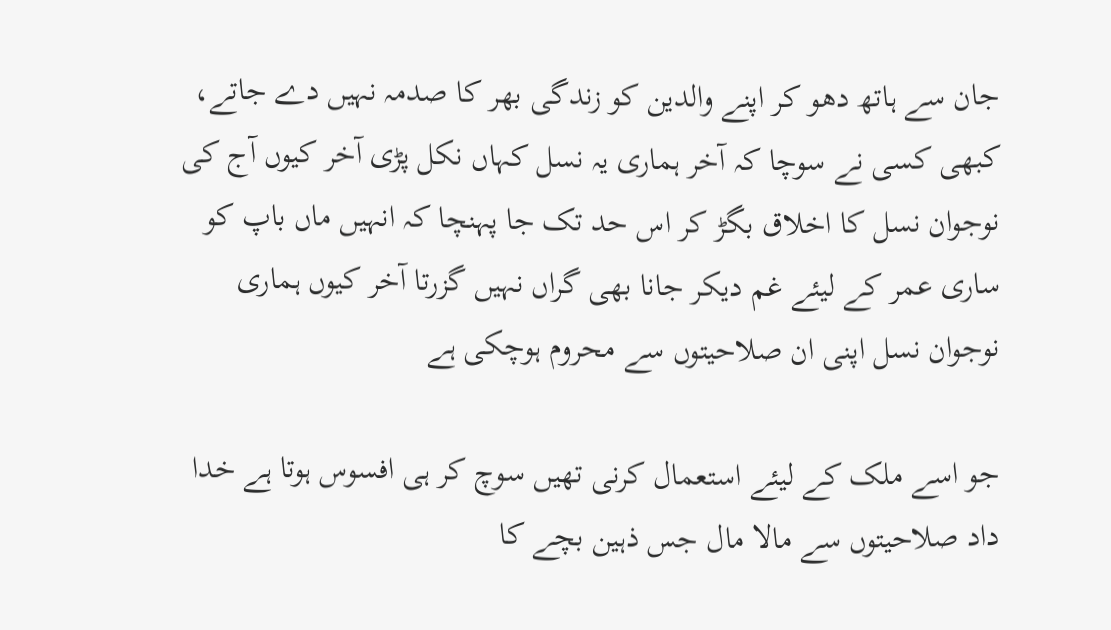جان سے ہاتھ دھو کر اپنے والدین کو زندگی بھر کا صدمہ نہیں دے جاتے، کبھی کسی نے سوچا کہ آخر ہماری یہ نسل کہاں نکل پڑی آخر کیوں آج کی نوجوان نسل کا اخلاق بگڑ کر اس حد تک جا پہنچا کہ انہیں ماں باپ کو ساری عمر کے لیئے غم دیکر جانا بھی گراں نہیں گزرتا آخر کیوں ہماری نوجوان نسل اپنی ان صلاحیتوں سے محروم ہوچکی ہے

جو اسے ملک کے لیئے استعمال کرنی تھیں سوچ کر ہی افسوس ہوتا ہے خدا داد صلاحیتوں سے مالا مال جس ذہین بچے کا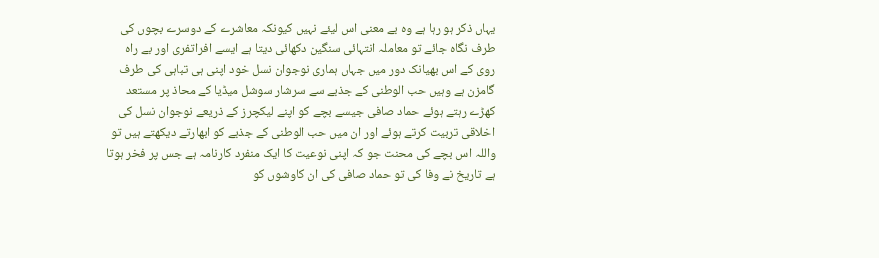یہاں ذکر ہو رہا ہے وہ بے معنی اس لیئے نہیں کیونکہ معاشرے کے دوسرے بچوں کی طرف نگاہ جائے تو معاملہ انتہائی سنگین دکھائی دیتا ہے ایسے افراتفری اور بے راہ روی کے اس بھیانک دور میں جہاں ہماری نوجوان نسل خود اپنی ہی تباہی کی طرف گامزن ہے وہیں حب الوطنی کے جذبے سے سرشار سوشل میڈیا کے محاذ پر مستعد کھڑے رہتے ہوئے حماد صافی جیسے بچے کو اپنے لیکچرز کے ذریعے نوجوان نسل کی اخلاقی تربیت کرتے ہوئے اور ان میں حب الوطنی کے جذبے کو ابھارتے دیکھتے ہیں تو واللہ اس بچے کی محنت جو کہ اپنی نوعیت کا ایک منفرد کارنامہ ہے جس پر فخر ہوتا ہے تاریخ نے وفا کی تو حماد صافی کی ان کاوشوں کو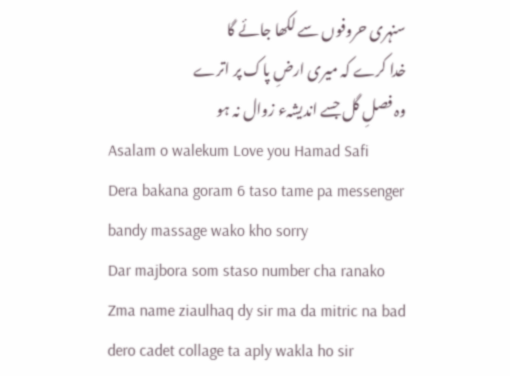سنہری حروفوں سے لکھا جائے گا
خدا کرے کہ میری ارضِ پاک پر اترے
وہ فصلِ گل جسے اندیشہء زوال نہ ہو
Asalam o walekum Love you Hamad Safi
Dera bakana goram 6 taso tame pa messenger bandy massage wako kho sorry
Dar majbora som staso number cha ranako
Zma name ziaulhaq dy sir ma da mitric na bad dero cadet collage ta aply wakla ho sir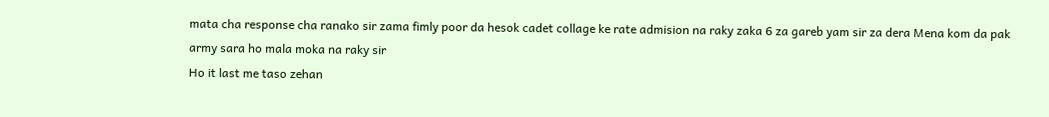mata cha response cha ranako sir zama fimly poor da hesok cadet collage ke rate admision na raky zaka 6 za gareb yam sir za dera Mena kom da pak army sara ho mala moka na raky sir
Ho it last me taso zehan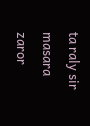ta raly sir masara zaror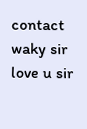contact waky sir love u sir